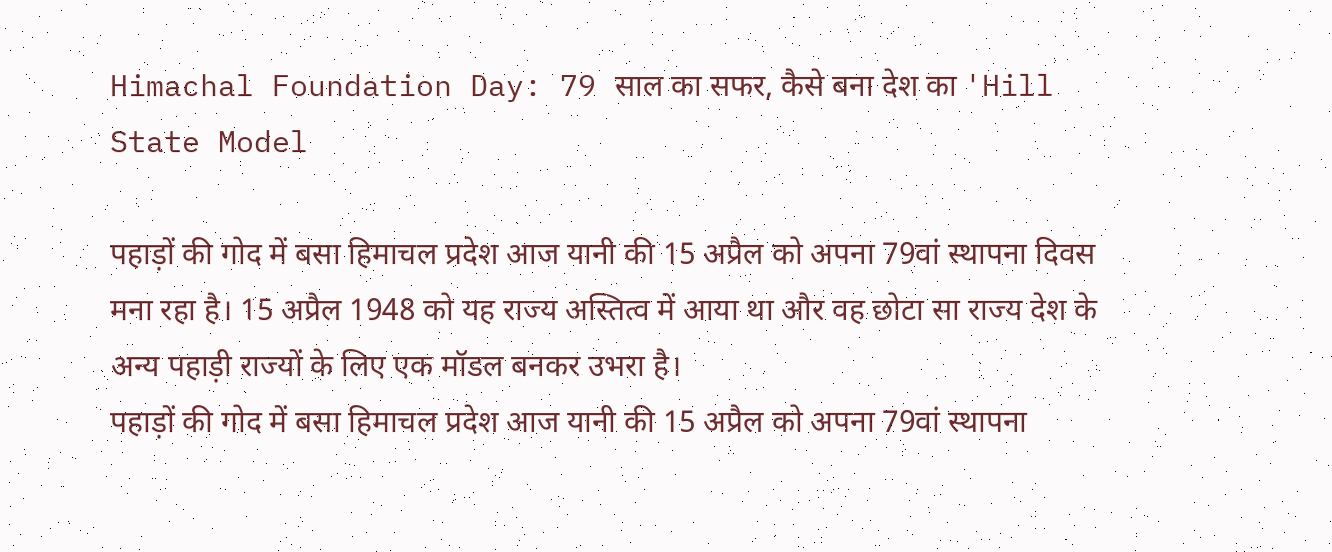Himachal Foundation Day: 79 साल का सफर, कैसे बना देश का 'Hill State Model

पहाड़ों की गोद में बसा हिमाचल प्रदेश आज यानी की 15 अप्रैल को अपना 79वां स्थापना दिवस मना रहा है। 15 अप्रैल 1948 को यह राज्य अस्तित्व में आया था और वह छोटा सा राज्य देश के अन्य पहाड़ी राज्यों के लिए एक मॉडल बनकर उभरा है।
पहाड़ों की गोद में बसा हिमाचल प्रदेश आज यानी की 15 अप्रैल को अपना 79वां स्थापना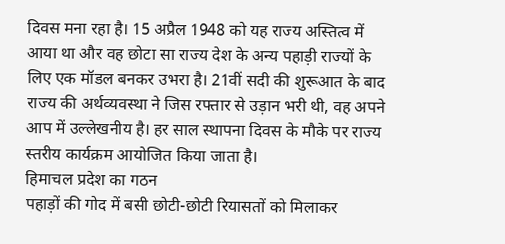दिवस मना रहा है। 15 अप्रैल 1948 को यह राज्य अस्तित्व में आया था और वह छोटा सा राज्य देश के अन्य पहाड़ी राज्यों के लिए एक मॉडल बनकर उभरा है। 21वीं सदी की शुरूआत के बाद राज्य की अर्थव्यवस्था ने जिस रफ्तार से उड़ान भरी थी, वह अपने आप में उल्लेखनीय है। हर साल स्थापना दिवस के मौके पर राज्य स्तरीय कार्यक्रम आयोजित किया जाता है।
हिमाचल प्रदेश का गठन
पहाड़ों की गोद में बसी छोटी-छोटी रियासतों को मिलाकर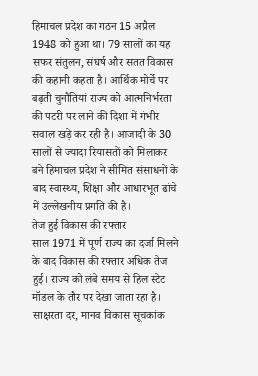हिमाचल प्रदेश का गठन 15 अप्रैल 1948 को हुआ था। 79 सालों का यह सफर संतुलन, संघर्ष और सतत विकास की कहानी कहता है। आर्थिक मोर्चे पर बढ़ती चुनौतियां राज्य को आत्मनिर्भरता की पटरी पर लाने की दिशा में गंभीर सवाल खड़े कर रही है। आजादी के 30 सालों से ज्यादा रियासतों को मिलाकर बने हिमाचल प्रदेश ने सीमित संसाधनों के बाद स्वास्थ्य, शिक्षा और आधारभूत ढांचे में उल्लेखनीय प्रगति की है।
तेज हुई विकास की रफ्तार
साल 1971 में पूर्ण राज्य का दर्जा मिलने के बाद विकास की रफ्तार अधिक तेज हुई। राज्य को लंबे समय से हिल स्टेट मॉडल के तौर पर देखा जाता रहा है। साक्षरता दर, मानव विकास सूचकांक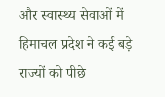और स्वास्थ्य सेवाओं में हिमाचल प्रदेश ने कई बड़े राज्यों को पीछे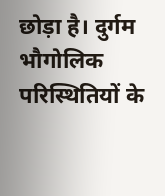छोड़ा है। दुर्गम भौगोलिक परिस्थितियों के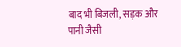बाद भी बिजली, सड़क और पानी जैसी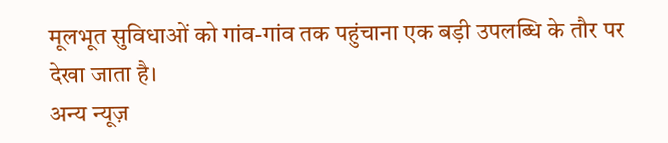मूलभूत सुविधाओं को गांव-गांव तक पहुंचाना एक बड़ी उपलब्धि के तौर पर देखा जाता है।
अन्य न्यूज़